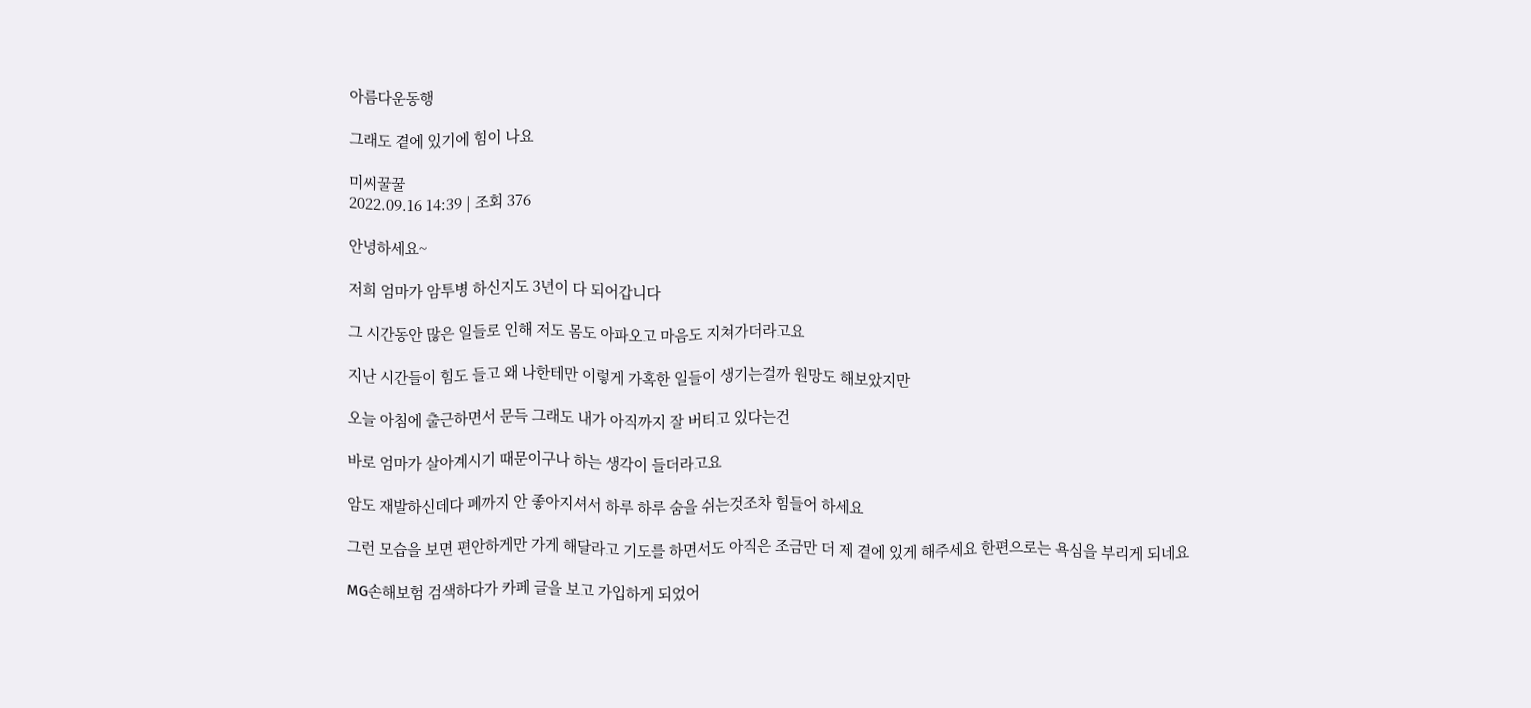아름다운동행

그래도 곁에 있기에 힘이 나요

미씨꿀꿀
2022.09.16 14:39 | 조회 376

안녕하세요~

저희 엄마가 암투병 하신지도 3년이 다 되어갑니다

그 시간동안 많은 일들로 인해 저도 몸도 아파오고 마음도 지쳐가더라고요

지난 시간들이 힘도 들고 왜 나한테만 이렇게 가혹한 일들이 생기는걸까 원망도 해보았지만

오늘 아침에 출근하면서 문득 그래도 내가 아직까지 잘 버티고 있다는건

바로 엄마가 살아계시기 때문이구나 하는 생각이 들더라고요

암도 재발하신데다 폐까지 안 좋아지셔서 하루 하루 숨을 쉬는것조차 힘들어 하세요

그런 모습을 보면 편안하게만 가게 해달라고 기도를 하면서도 아직은 조금만 더 제 곁에 있게 해주세요 한편으로는 욕심을 부리게 되네요

MG손해보험 검색하다가 카페 글을 보고 가입하게 되었어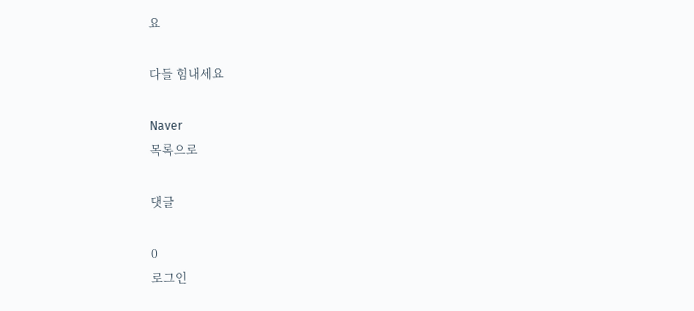요

다들 힘내세요

Naver
목록으로

댓글

0
로그인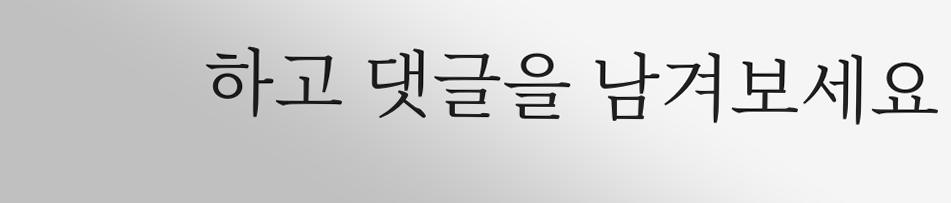하고 댓글을 남겨보세요